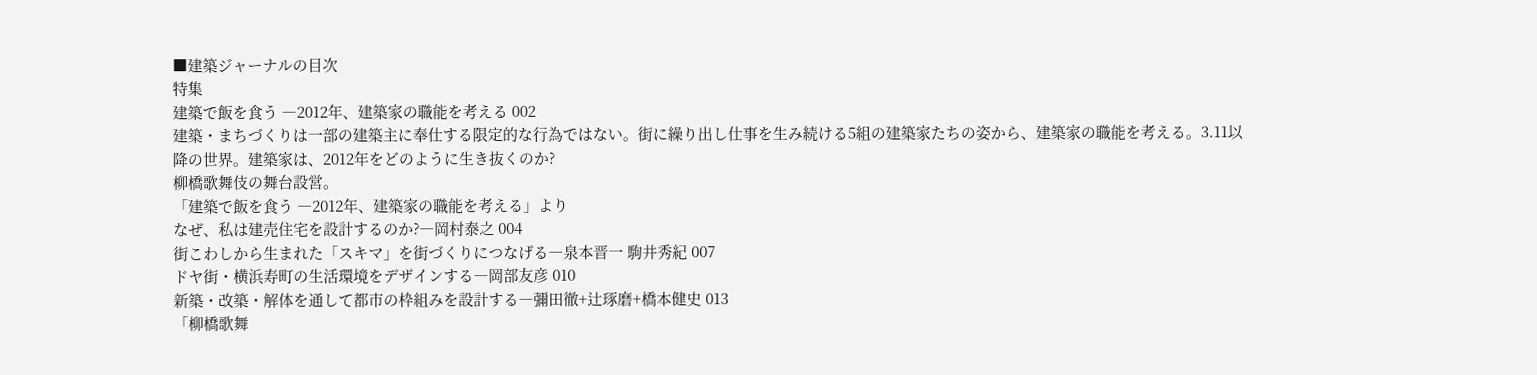■建築ジャーナルの目次
特集
建築で飯を食う ―2012年、建築家の職能を考える 002
建築・まちづくりは一部の建築主に奉仕する限定的な行為ではない。街に繰り出し仕事を生み続ける5組の建築家たちの姿から、建築家の職能を考える。3.11以降の世界。建築家は、2012年をどのように生き抜くのか?
柳橋歌舞伎の舞台設営。
「建築で飯を食う ―2012年、建築家の職能を考える」より
なぜ、私は建売住宅を設計するのか?―岡村泰之 004
街こわしから生まれた「スキマ」を街づくりにつなげる―泉本晋一 駒井秀紀 007
ドヤ街・横浜寿町の生活環境をデザインする―岡部友彦 010
新築・改築・解体を通して都市の枠組みを設計する―彌田徹+辻琢磨+橋本健史 013
「柳橋歌舞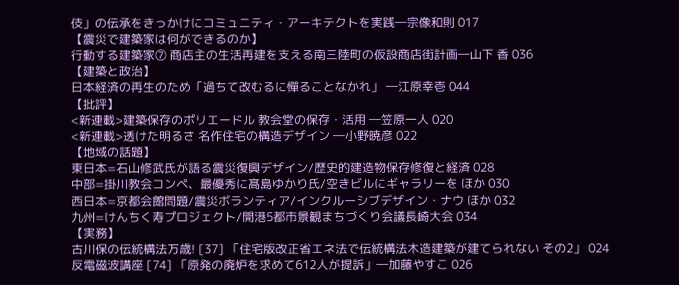伎」の伝承をきっかけにコミュニティ・アーキテクトを実践―宗像和則 017
【震災で建築家は何ができるのか】
行動する建築家⑦ 商店主の生活再建を支える南三陸町の仮設商店街計画―山下 香 036
【建築と政治】
日本経済の再生のため「過ちて改むるに憚ることなかれ」 ―江原幸壱 044
【批評】
<新連載>建築保存のポリエードル 教会堂の保存・活用 ―笠原一人 020
<新連載>透けた明るさ 名作住宅の構造デザイン ―小野暁彦 022
【地域の話題】
東日本=石山修武氏が語る震災復興デザイン/歴史的建造物保存修復と経済 028
中部=掛川教会コンペ、最優秀に髙島ゆかり氏/空きビルにギャラリーを ほか 030
西日本=京都会館問題/震災ボランティア/インクルーシブデザイン・ナウ ほか 032
九州=けんちく寿プロジェクト/開港5都市景観まちづくり会議長崎大会 034
【実務】
古川保の伝統構法万歳! [37] 「住宅版改正省エネ法で伝統構法木造建築が建てられない その2」 024
反電磁波講座 [74] 「原発の廃炉を求めて612人が提訴」―加藤やすこ 026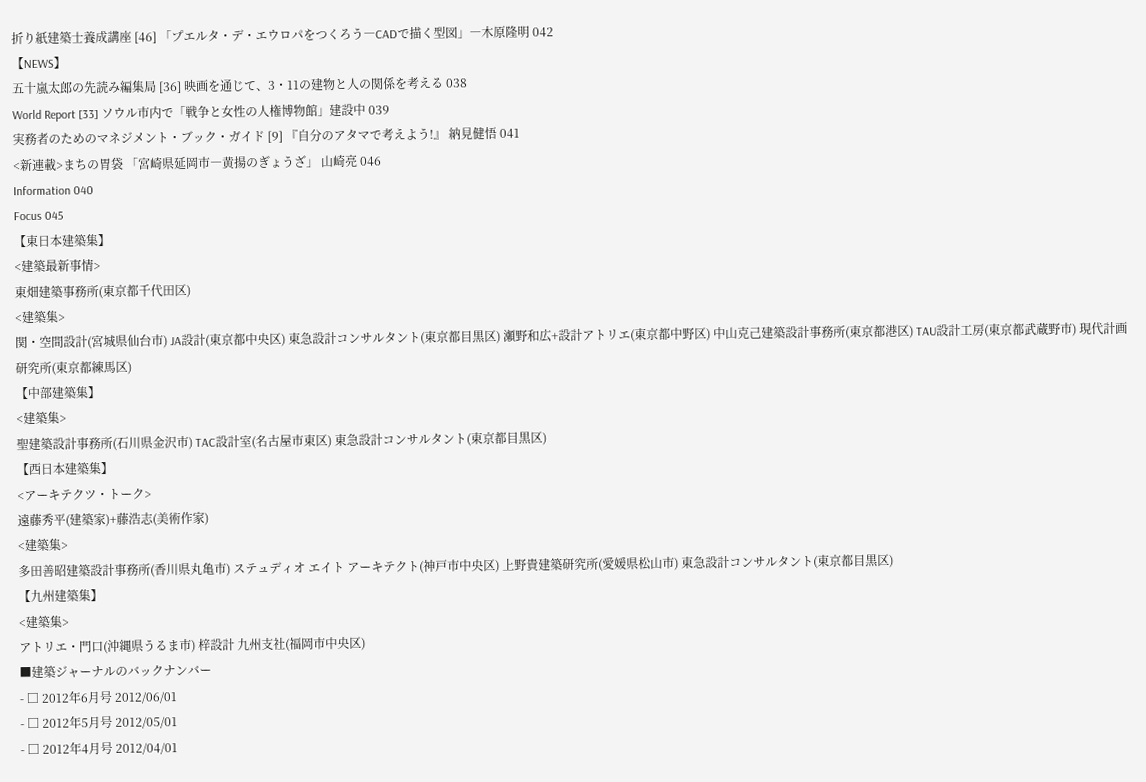折り紙建築士養成講座 [46] 「プエルタ・デ・エウロパをつくろう―CADで描く型図」―木原隆明 042
【NEWS】
五十嵐太郎の先読み編集局 [36] 映画を通じて、3・11の建物と人の関係を考える 038
World Report [33] ソウル市内で「戦争と女性の人権博物館」建設中 039
実務者のためのマネジメント・ブック・ガイド [9] 『自分のアタマで考えよう!』 納見健悟 041
<新連載>まちの胃袋 「宮崎県延岡市―黄揚のぎょうざ」 山崎亮 046
Information 040
Focus 045
【東日本建築集】
<建築最新事情>
東畑建築事務所(東京都千代田区)
<建築集>
関・空間設計(宮城県仙台市) JA設計(東京都中央区) 東急設計コンサルタント(東京都目黒区) 瀬野和広+設計アトリエ(東京都中野区) 中山克己建築設計事務所(東京都港区) TAU設計工房(東京都武蔵野市) 現代計画研究所(東京都練馬区)
【中部建築集】
<建築集>
聖建築設計事務所(石川県金沢市) TAC設計室(名古屋市東区) 東急設計コンサルタント(東京都目黒区)
【西日本建築集】
<アーキテクツ・トーク>
遠藤秀平(建築家)+藤浩志(美術作家)
<建築集>
多田善昭建築設計事務所(香川県丸亀市) ステュディオ エイト アーキテクト(神戸市中央区) 上野貴建築研究所(愛媛県松山市) 東急設計コンサルタント(東京都目黒区)
【九州建築集】
<建築集>
アトリエ・門口(沖縄県うるま市) 梓設計 九州支社(福岡市中央区)
■建築ジャーナルのバックナンバー
- □ 2012年6月号 2012/06/01
- □ 2012年5月号 2012/05/01
- □ 2012年4月号 2012/04/01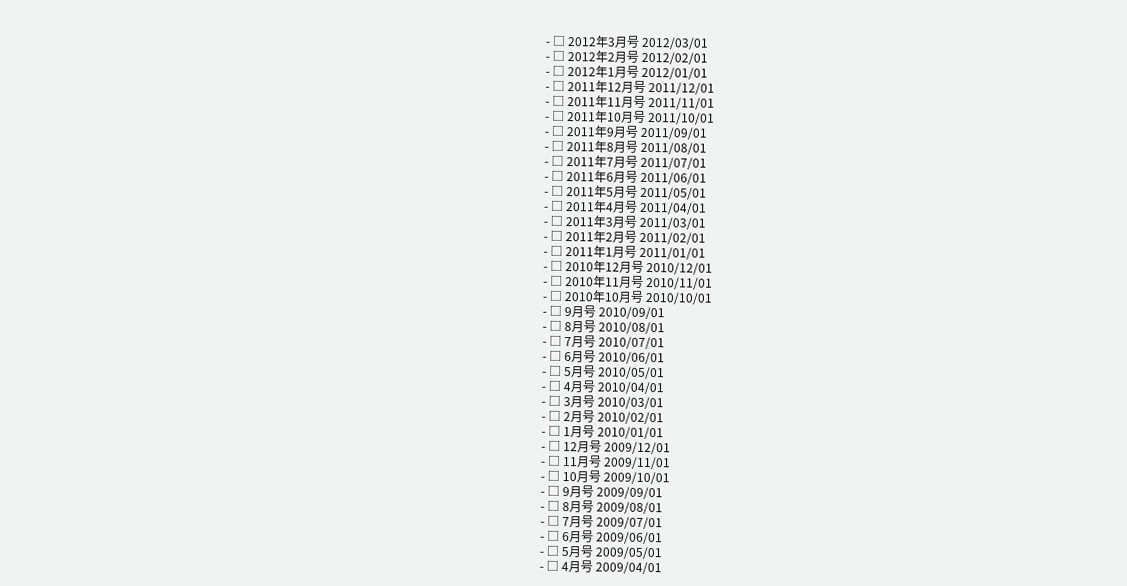- □ 2012年3月号 2012/03/01
- □ 2012年2月号 2012/02/01
- □ 2012年1月号 2012/01/01
- □ 2011年12月号 2011/12/01
- □ 2011年11月号 2011/11/01
- □ 2011年10月号 2011/10/01
- □ 2011年9月号 2011/09/01
- □ 2011年8月号 2011/08/01
- □ 2011年7月号 2011/07/01
- □ 2011年6月号 2011/06/01
- □ 2011年5月号 2011/05/01
- □ 2011年4月号 2011/04/01
- □ 2011年3月号 2011/03/01
- □ 2011年2月号 2011/02/01
- □ 2011年1月号 2011/01/01
- □ 2010年12月号 2010/12/01
- □ 2010年11月号 2010/11/01
- □ 2010年10月号 2010/10/01
- □ 9月号 2010/09/01
- □ 8月号 2010/08/01
- □ 7月号 2010/07/01
- □ 6月号 2010/06/01
- □ 5月号 2010/05/01
- □ 4月号 2010/04/01
- □ 3月号 2010/03/01
- □ 2月号 2010/02/01
- □ 1月号 2010/01/01
- □ 12月号 2009/12/01
- □ 11月号 2009/11/01
- □ 10月号 2009/10/01
- □ 9月号 2009/09/01
- □ 8月号 2009/08/01
- □ 7月号 2009/07/01
- □ 6月号 2009/06/01
- □ 5月号 2009/05/01
- □ 4月号 2009/04/01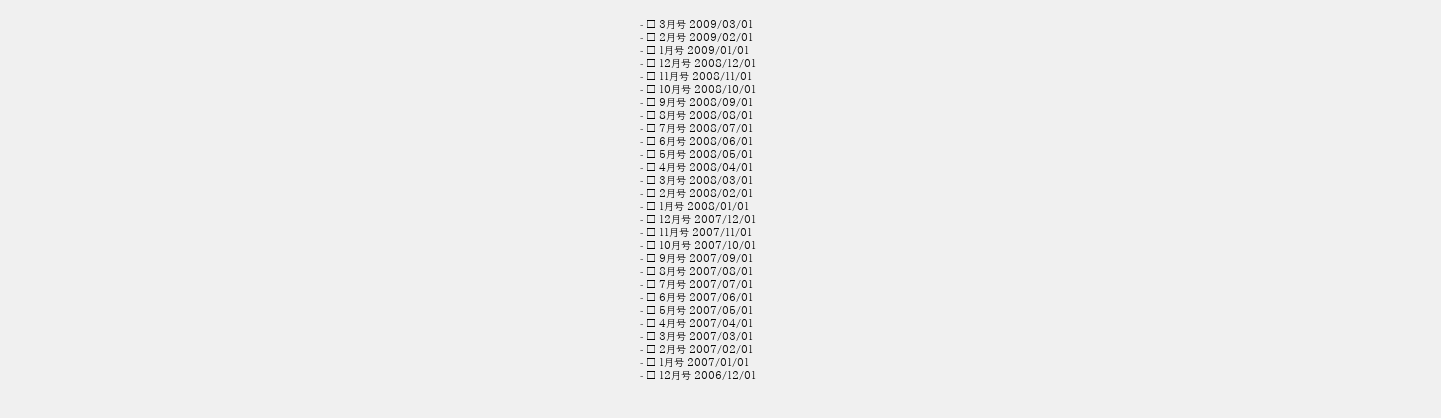- □ 3月号 2009/03/01
- □ 2月号 2009/02/01
- □ 1月号 2009/01/01
- □ 12月号 2008/12/01
- □ 11月号 2008/11/01
- □ 10月号 2008/10/01
- □ 9月号 2008/09/01
- □ 8月号 2008/08/01
- □ 7月号 2008/07/01
- □ 6月号 2008/06/01
- □ 5月号 2008/05/01
- □ 4月号 2008/04/01
- □ 3月号 2008/03/01
- □ 2月号 2008/02/01
- □ 1月号 2008/01/01
- □ 12月号 2007/12/01
- □ 11月号 2007/11/01
- □ 10月号 2007/10/01
- □ 9月号 2007/09/01
- □ 8月号 2007/08/01
- □ 7月号 2007/07/01
- □ 6月号 2007/06/01
- □ 5月号 2007/05/01
- □ 4月号 2007/04/01
- □ 3月号 2007/03/01
- □ 2月号 2007/02/01
- □ 1月号 2007/01/01
- □ 12月号 2006/12/01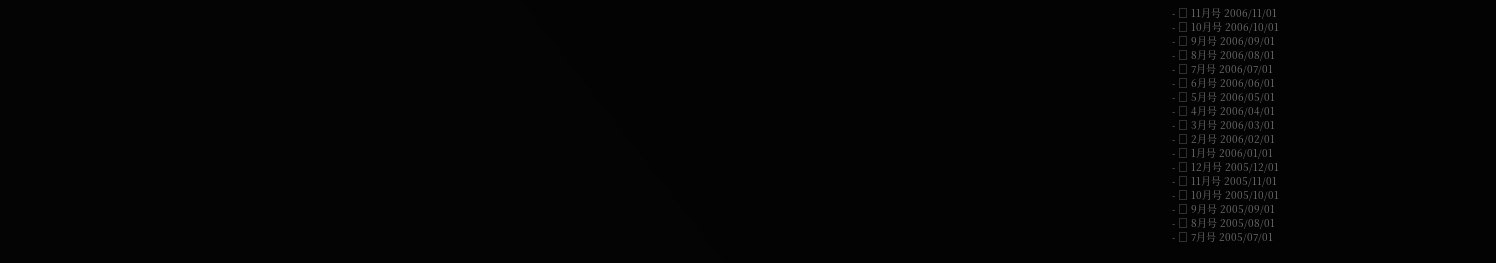- □ 11月号 2006/11/01
- □ 10月号 2006/10/01
- □ 9月号 2006/09/01
- □ 8月号 2006/08/01
- □ 7月号 2006/07/01
- □ 6月号 2006/06/01
- □ 5月号 2006/05/01
- □ 4月号 2006/04/01
- □ 3月号 2006/03/01
- □ 2月号 2006/02/01
- □ 1月号 2006/01/01
- □ 12月号 2005/12/01
- □ 11月号 2005/11/01
- □ 10月号 2005/10/01
- □ 9月号 2005/09/01
- □ 8月号 2005/08/01
- □ 7月号 2005/07/01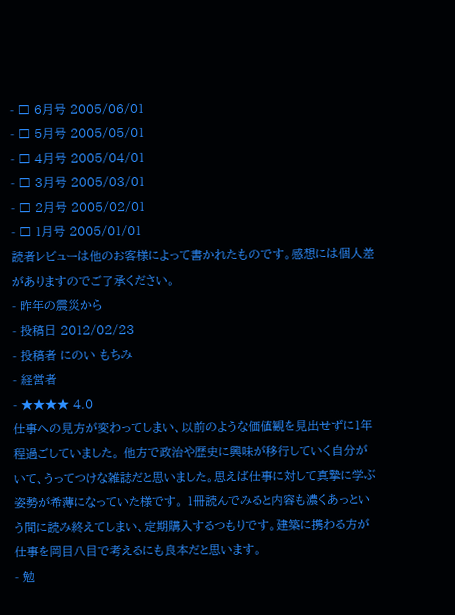- □ 6月号 2005/06/01
- □ 5月号 2005/05/01
- □ 4月号 2005/04/01
- □ 3月号 2005/03/01
- □ 2月号 2005/02/01
- □ 1月号 2005/01/01
読者レビューは他のお客様によって書かれたものです。感想には個人差がありますのでご了承ください。
- 昨年の震災から
- 投稿日 2012/02/23
- 投稿者 にのい もちみ
- 経営者
- ★★★★ 4.0
仕事への見方が変わってしまい、以前のような価値観を見出せずに1年程過ごしていました。 他方で政治や歴史に興味が移行していく自分がいて、うってつけな雑誌だと思いました。思えば仕事に対して真摯に学ぶ姿勢が希薄になっていた様です。 1冊読んでみると内容も濃くあっという間に読み終えてしまい、定期購入するつもりです。建築に携わる方が仕事を岡目八目で考えるにも良本だと思います。
- 勉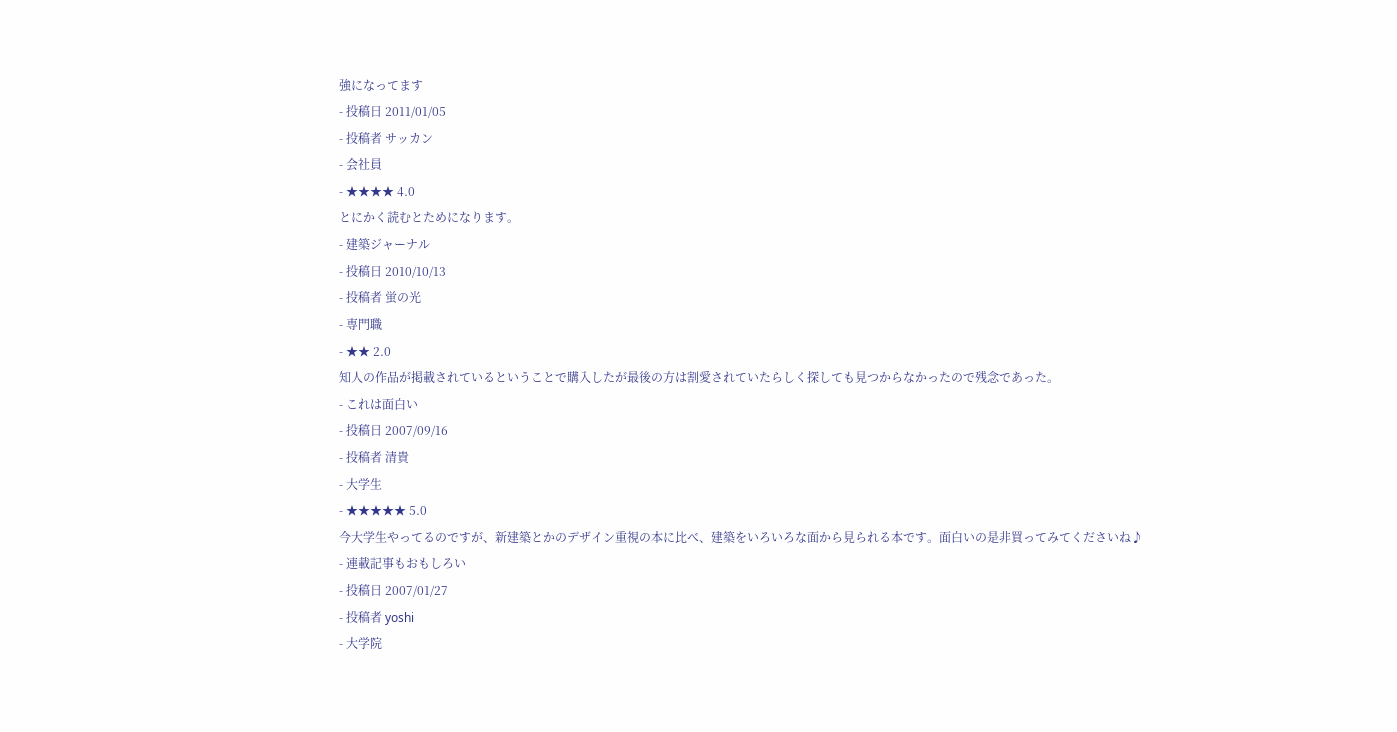強になってます
- 投稿日 2011/01/05
- 投稿者 サッカン
- 会社員
- ★★★★ 4.0
とにかく読むとためになります。
- 建築ジャーナル
- 投稿日 2010/10/13
- 投稿者 蛍の光
- 専門職
- ★★ 2.0
知人の作品が掲載されているということで購入したが最後の方は割愛されていたらしく探しても見つからなかったので残念であった。
- これは面白い
- 投稿日 2007/09/16
- 投稿者 清貴
- 大学生
- ★★★★★ 5.0
今大学生やってるのですが、新建築とかのデザイン重視の本に比べ、建築をいろいろな面から見られる本です。面白いの是非買ってみてくださいね♪
- 連載記事もおもしろい
- 投稿日 2007/01/27
- 投稿者 yoshi
- 大学院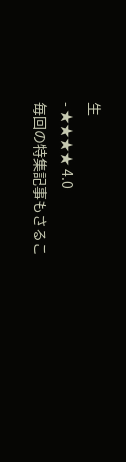生
- ★★★★ 4.0
毎回の特集記事もさるこ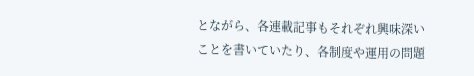とながら、各連載記事もそれぞれ興味深いことを書いていたり、各制度や運用の問題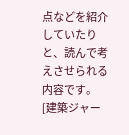点などを紹介していたりと、読んで考えさせられる内容です。
[建築ジャー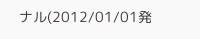ナル(2012/01/01発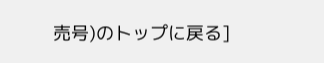売号)のトップに戻る]